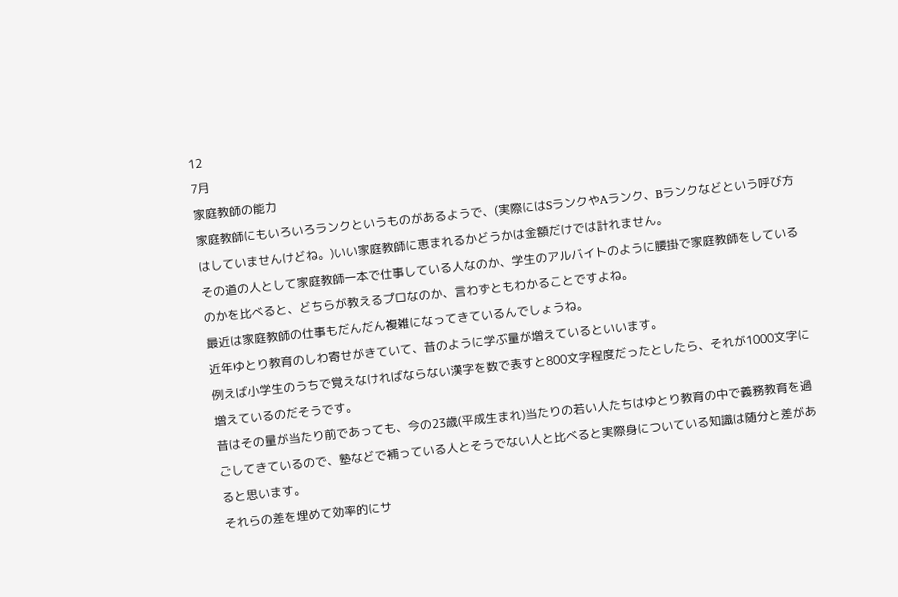12
7月
家庭教師の能力
家庭教師にもいろいろランクというものがあるようで、(実際にはSランクやAランク、Bランクなどという呼び方はしていませんけどね。)いい家庭教師に恵まれるかどうかは金額だけでは計れません。
その道の人として家庭教師一本で仕事している人なのか、学生のアルバイトのように腰掛で家庭教師をしているのかを比べると、どちらが教えるプロなのか、言わずともわかることですよね。
最近は家庭教師の仕事もだんだん複雑になってきているんでしょうね。
近年ゆとり教育のしわ寄せがきていて、昔のように学ぶ量が増えているといいます。
例えば小学生のうちで覚えなければならない漢字を数で表すと800文字程度だったとしたら、それが1000文字に増えているのだそうです。
昔はその量が当たり前であっても、今の23歳(平成生まれ)当たりの若い人たちはゆとり教育の中で義務教育を過ごしてきているので、塾などで補っている人とそうでない人と比べると実際身についている知識は随分と差があると思います。
それらの差を埋めて効率的にサ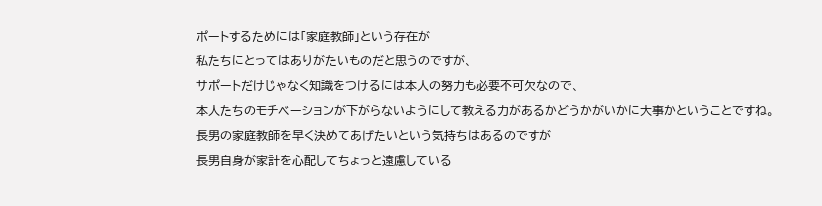ポートするためには「家庭教師」という存在が
私たちにとってはありがたいものだと思うのですが、
サポートだけじゃなく知識をつけるには本人の努力も必要不可欠なので、
本人たちのモチベーションが下がらないようにして教える力があるかどうかがいかに大事かということですね。
長男の家庭教師を早く決めてあげたいという気持ちはあるのですが
長男自身が家計を心配してちょっと遠慮している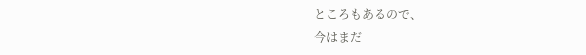ところもあるので、
今はまだ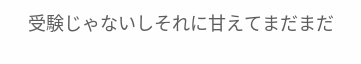受験じゃないしそれに甘えてまだまだ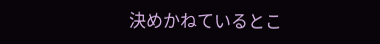決めかねているとこ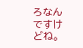ろなんですけどね。